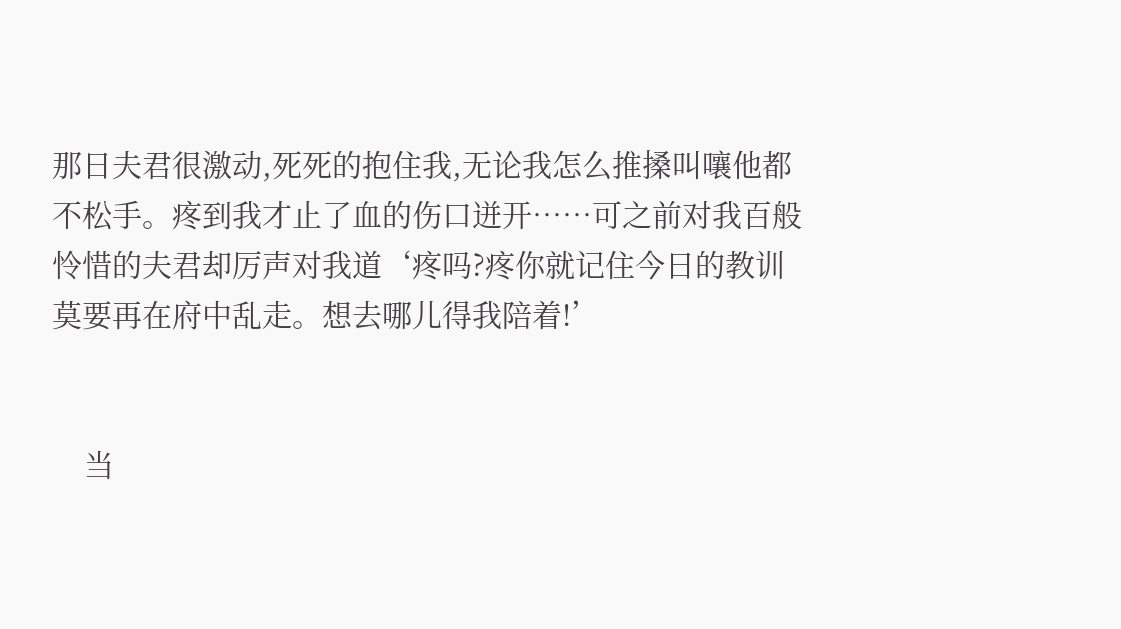那日夫君很激动,死死的抱住我,无论我怎么推搡叫嚷他都不松手。疼到我才止了血的伤口迸开……可之前对我百般怜惜的夫君却厉声对我道‘疼吗?疼你就记住今日的教训莫要再在府中乱走。想去哪儿得我陪着!’


    当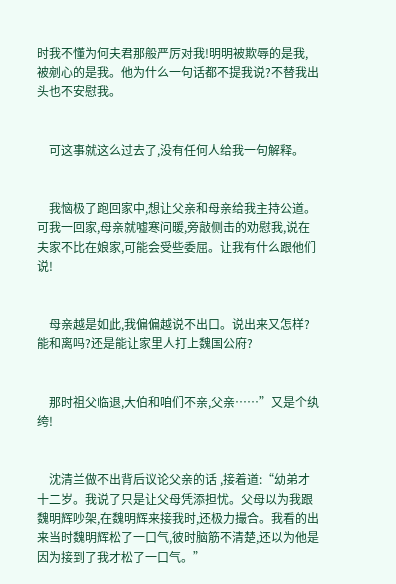时我不懂为何夫君那般严厉对我!明明被欺辱的是我,被剜心的是我。他为什么一句话都不提我说?不替我出头也不安慰我。


    可这事就这么过去了,没有任何人给我一句解释。


    我恼极了跑回家中,想让父亲和母亲给我主持公道。可我一回家,母亲就嘘寒问暖,旁敲侧击的劝慰我,说在夫家不比在娘家,可能会受些委屈。让我有什么跟他们说!


    母亲越是如此,我偏偏越说不出口。说出来又怎样?能和离吗?还是能让家里人打上魏国公府?


    那时祖父临退,大伯和咱们不亲,父亲……”又是个纨绔!


    沈清兰做不出背后议论父亲的话 ,接着道:“幼弟才十二岁。我说了只是让父母凭添担忧。父母以为我跟魏明辉吵架,在魏明辉来接我时,还极力撮合。我看的出来当时魏明辉松了一口气,彼时脑筋不清楚,还以为他是因为接到了我才松了一口气。”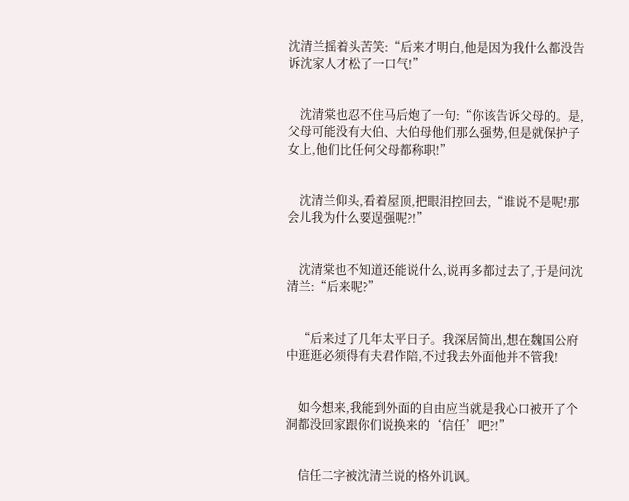沈清兰摇着头苦笑:“后来才明白,他是因为我什么都没告诉沈家人才松了一口气!”


    沈清棠也忍不住马后炮了一句:“你该告诉父母的。是,父母可能没有大伯、大伯母他们那么强势,但是就保护子女上,他们比任何父母都称职!”


    沈清兰仰头,看着屋顶,把眼泪控回去,“谁说不是呢!那会儿我为什么要逞强呢?!”


    沈清棠也不知道还能说什么,说再多都过去了,于是问沈清兰:“后来呢?”


    “后来过了几年太平日子。我深居简出,想在魏国公府中逛逛必须得有夫君作陪,不过我去外面他并不管我!


    如今想来,我能到外面的自由应当就是我心口被开了个洞都没回家跟你们说换来的‘信任’吧?!”


    信任二字被沈清兰说的格外讥讽。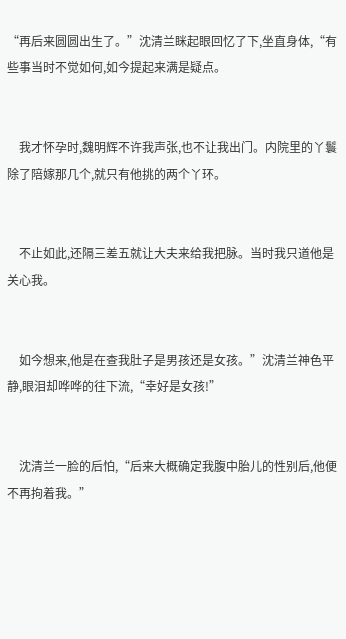“再后来圆圆出生了。”沈清兰眯起眼回忆了下,坐直身体,“有些事当时不觉如何,如今提起来满是疑点。


    我才怀孕时,魏明辉不许我声张,也不让我出门。内院里的丫鬟除了陪嫁那几个,就只有他挑的两个丫环。


    不止如此,还隔三差五就让大夫来给我把脉。当时我只道他是关心我。


    如今想来,他是在查我肚子是男孩还是女孩。”沈清兰神色平静,眼泪却哗哗的往下流,“幸好是女孩!”


    沈清兰一脸的后怕,“后来大概确定我腹中胎儿的性别后,他便不再拘着我。”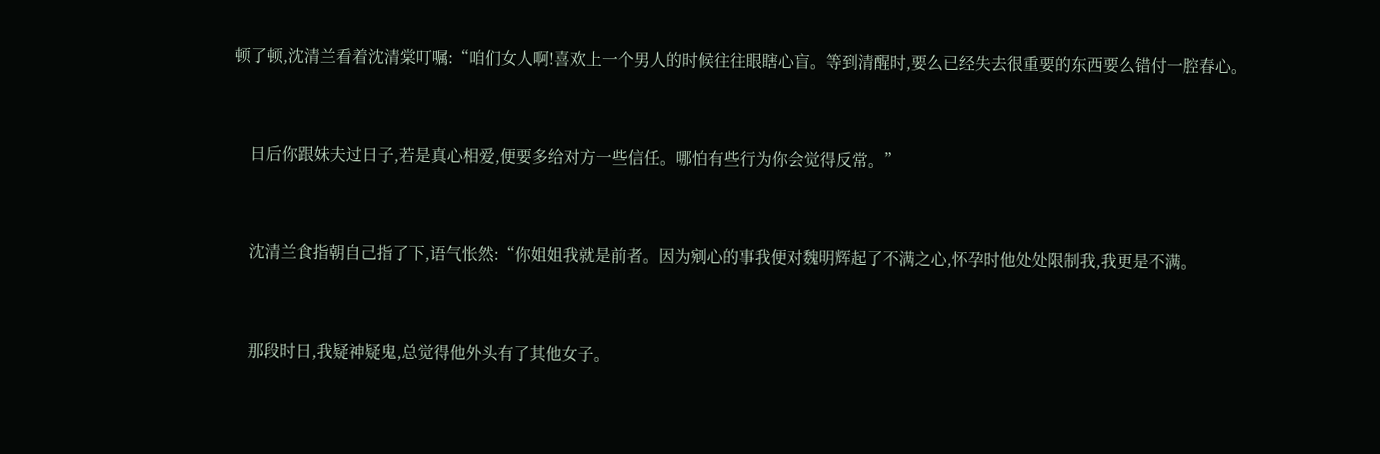顿了顿,沈清兰看着沈清棠叮嘱:“咱们女人啊!喜欢上一个男人的时候往往眼瞎心盲。等到清醒时,要么已经失去很重要的东西要么错付一腔春心。


    日后你跟妹夫过日子,若是真心相爱,便要多给对方一些信任。哪怕有些行为你会觉得反常。”


    沈清兰食指朝自己指了下,语气怅然:“你姐姐我就是前者。因为剜心的事我便对魏明辉起了不满之心,怀孕时他处处限制我,我更是不满。


    那段时日,我疑神疑鬼,总觉得他外头有了其他女子。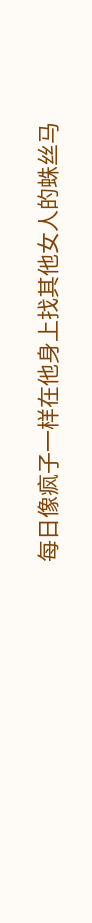每日像疯子一样在他身上找其他女人的蛛丝马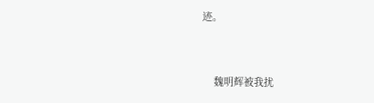迹。


    魏明辉被我扰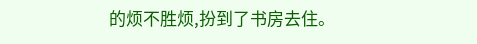的烦不胜烦,扮到了书房去住。